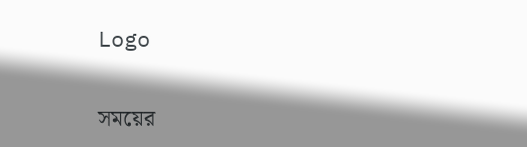Logo

সময়ের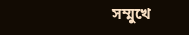সম্মুখে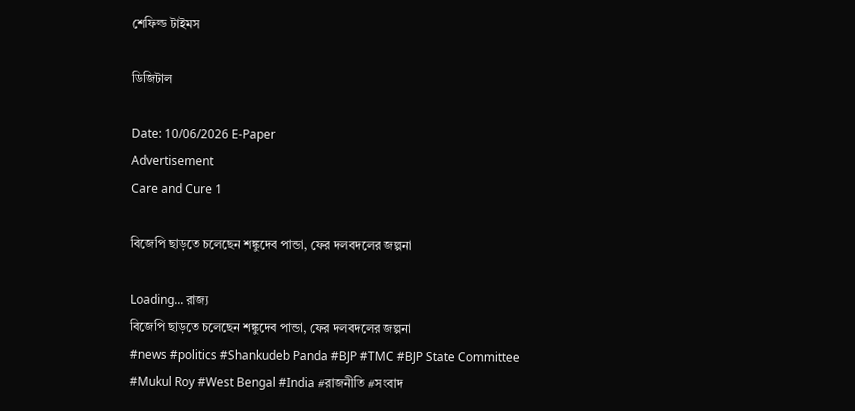শেফিল্ড টাইমস

ডিজিটাল

Date: 10/06/2026 E-Paper
Advertisement
Care and Cure 1

বিজেপি ছাড়তে চলেছেন শঙ্কুদেব পান্ডা, ফের দলবদলের জল্পনা

Loading... রাজ্য
বিজেপি ছাড়তে চলেছেন শঙ্কুদেব পান্ডা, ফের দলবদলের জল্পনা
#news #politics #Shankudeb Panda #BJP #TMC #BJP State Committee #Mukul Roy #West Bengal #India #রাজনীতি #সংবাদ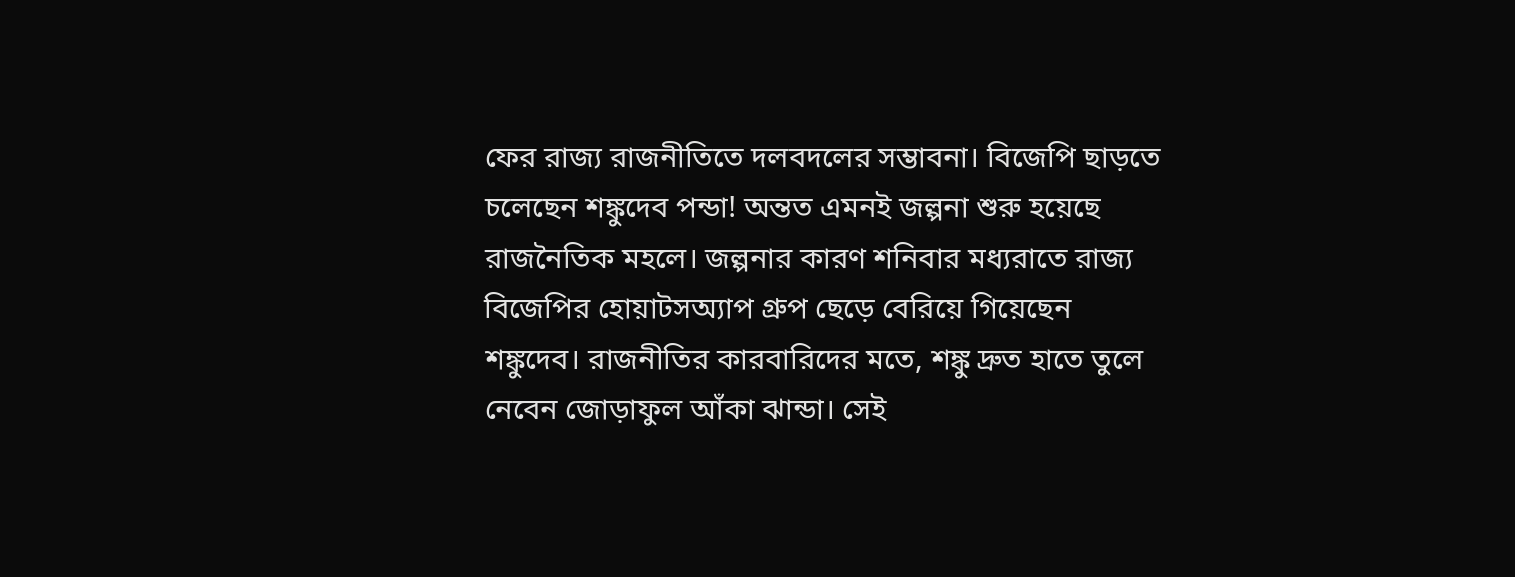ফের রাজ্য রাজনীতিতে দলবদলের সম্ভাবনা। বিজেপি ছাড়তে চলেছেন শঙ্কুদেব পন্ডা! অন্তত এমনই জল্পনা শুরু হয়েছে রাজনৈতিক মহলে। জল্পনার কারণ শনিবার মধ্যরাতে রাজ্য বিজেপির হোয়াটসঅ্যাপ গ্রুপ ছেড়ে বেরিয়ে গিয়েছেন শঙ্কুদেব। রাজনীতির কারবারিদের মতে, শঙ্কু দ্রুত হাতে তুলে নেবেন জোড়াফুল আঁকা ঝান্ডা। সেই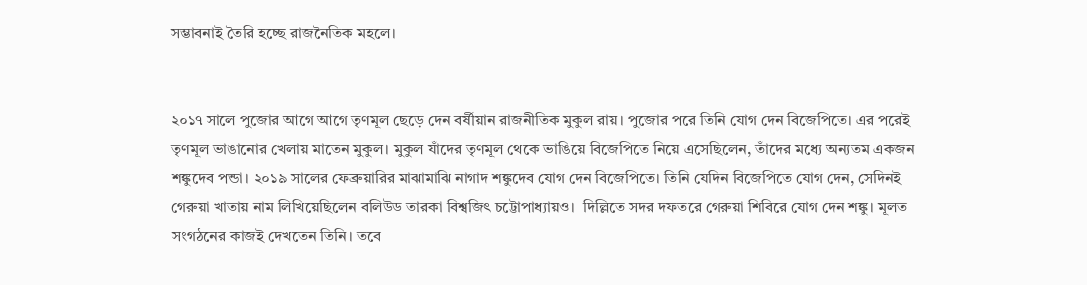সম্ভাবনাই তৈরি হচ্ছে রাজনৈতিক মহলে।


২০১৭ সালে পুজোর আগে আগে তৃণমূল ছেড়ে দেন বর্ষীয়ান রাজনীতিক মুকুল রায়। পুজোর পরে তিনি যোগ দেন বিজেপিতে। এর পরেই তৃণমূল ভাঙানোর খেলায় মাতেন মুকুল। মুকুল যাঁদের তৃণমূল থেকে ভাঙিয়ে বিজেপিতে নিয়ে এসেছিলেন, তাঁদের মধ্যে অন্যতম একজন শঙ্কুদেব পন্ডা। ২০১৯ সালের ফেব্রুয়ারির মাঝামাঝি নাগাদ শঙ্কুদেব যোগ দেন বিজেপিতে। তিনি যেদিন বিজেপিতে যোগ দেন, সেদিনই গেরুয়া খাতায় নাম লিখিয়েছিলেন বলিউড তারকা বিশ্বজিৎ চট্টোপাধ্যায়ও।  দিল্লিতে সদর দফতরে গেরুয়া শিবিরে যোগ দেন শঙ্কু। মূলত সংগঠনের কাজই দেখতেন তিনি। তবে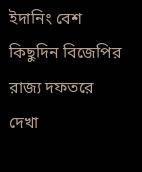ইদানিং বেশ কিছুদিন বিজেপির রাজ্য দফতরে দেখা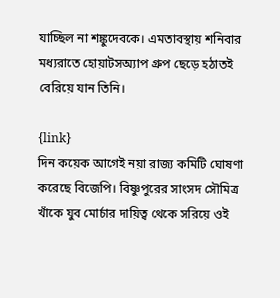যাচ্ছিল না শঙ্কুদেবকে। এমতাবস্থায় শনিবার মধ্যরাতে হোয়াটসঅ্যাপ গ্রুপ ছেড়ে হঠাতই বেরিয়ে যান তিনি।

{link}
দিন কয়েক আগেই নয়া রাজ্য কমিটি ঘোষণা করেছে বিজেপি। বিষ্ণুপুরের সাংসদ সৌমিত্র খাঁকে যুব মোর্চার দায়িত্ব থেকে সরিয়ে ওই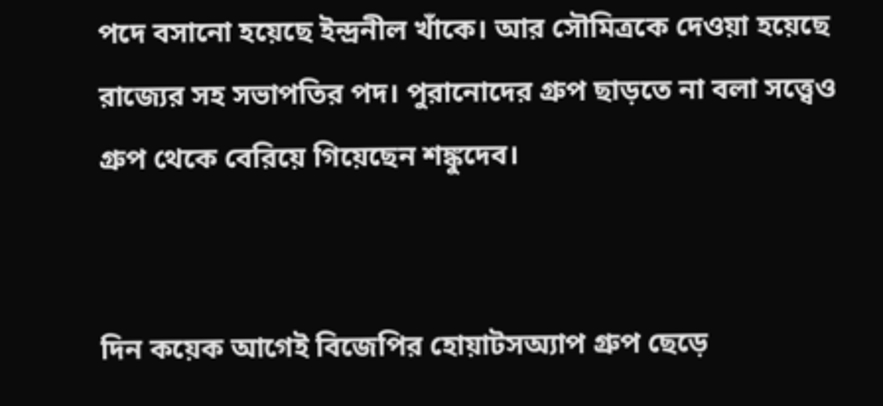পদে বসানো হয়েছে ইন্দ্রনীল খাঁকে। আর সৌমিত্রকে দেওয়া হয়েছে রাজ্যের সহ সভাপতির পদ। পুরানোদের গ্রুপ ছাড়তে না বলা সত্ত্বেও গ্রুপ থেকে বেরিয়ে গিয়েছেন শঙ্কুদেব।


দিন কয়েক আগেই বিজেপির হোয়াটসঅ্যাপ গ্রুপ ছেড়ে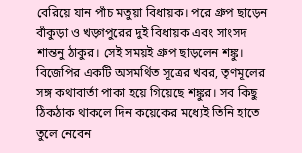বেরিয়ে যান পাঁচ মতুয়া বিধায়ক। পরে গ্রুপ ছাড়েন বাঁকুড়া ও খড়্গপুরের দুই বিধায়ক এবং সাংসদ শান্তনু ঠাকুর। সেই সময়ই গ্রুপ ছাড়লেন শঙ্কু। বিজেপির একটি অসমর্থিত সূত্রের খবর, তৃণমূলের সঙ্গ কথাবার্তা পাকা হয়ে গিয়েছে শঙ্কুর। সব কিছু ঠিকঠাক থাকলে দিন কয়েকের মধ্যেই তিনি হাতে তুলে নেবেন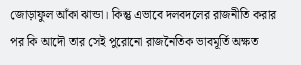জোড়াফুল আঁকা ঝান্ডা। কিন্তু এভাবে দলবদলের রাজনীতি করার পর কি আদৌ তার সেই পুরোনো রাজনৈতিক ভাবমূর্তি অক্ষত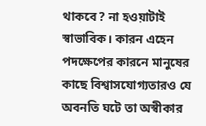থাকবে? না হওয়াটাই স্বাভাবিক। কারন এহেন পদক্ষেপের কারনে মানুষের কাছে বিশ্বাসযোগ্যতারও যে অবনতি ঘটে তা অস্বীকার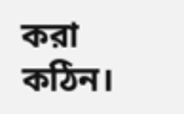করা কঠিন।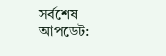সর্বশেষ আপডেট: